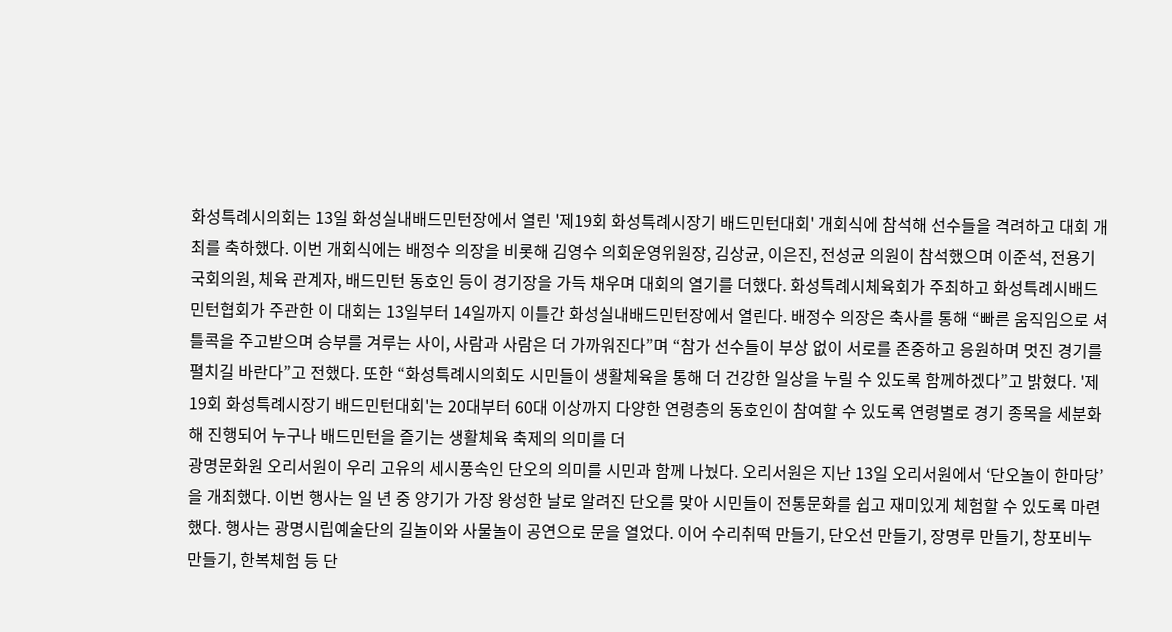화성특례시의회는 13일 화성실내배드민턴장에서 열린 '제19회 화성특례시장기 배드민턴대회' 개회식에 참석해 선수들을 격려하고 대회 개최를 축하했다. 이번 개회식에는 배정수 의장을 비롯해 김영수 의회운영위원장, 김상균, 이은진, 전성균 의원이 참석했으며 이준석, 전용기 국회의원, 체육 관계자, 배드민턴 동호인 등이 경기장을 가득 채우며 대회의 열기를 더했다. 화성특례시체육회가 주최하고 화성특례시배드민턴협회가 주관한 이 대회는 13일부터 14일까지 이틀간 화성실내배드민턴장에서 열린다. 배정수 의장은 축사를 통해 “빠른 움직임으로 셔틀콕을 주고받으며 승부를 겨루는 사이, 사람과 사람은 더 가까워진다”며 “참가 선수들이 부상 없이 서로를 존중하고 응원하며 멋진 경기를 펼치길 바란다”고 전했다. 또한 “화성특례시의회도 시민들이 생활체육을 통해 더 건강한 일상을 누릴 수 있도록 함께하겠다”고 밝혔다. '제19회 화성특례시장기 배드민턴대회'는 20대부터 60대 이상까지 다양한 연령층의 동호인이 참여할 수 있도록 연령별로 경기 종목을 세분화해 진행되어 누구나 배드민턴을 즐기는 생활체육 축제의 의미를 더
광명문화원 오리서원이 우리 고유의 세시풍속인 단오의 의미를 시민과 함께 나눴다. 오리서원은 지난 13일 오리서원에서 ‘단오놀이 한마당’을 개최했다. 이번 행사는 일 년 중 양기가 가장 왕성한 날로 알려진 단오를 맞아 시민들이 전통문화를 쉽고 재미있게 체험할 수 있도록 마련했다. 행사는 광명시립예술단의 길놀이와 사물놀이 공연으로 문을 열었다. 이어 수리취떡 만들기, 단오선 만들기, 장명루 만들기, 창포비누 만들기, 한복체험 등 단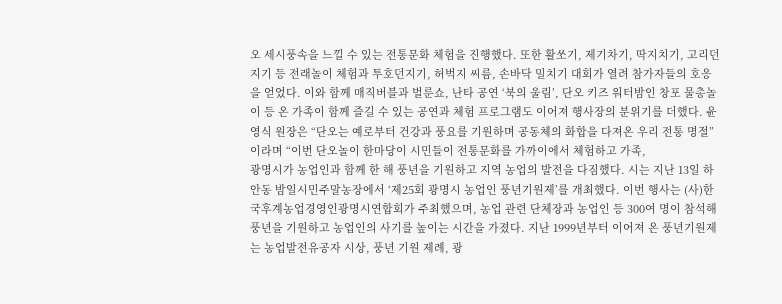오 세시풍속을 느낄 수 있는 전통문화 체험을 진행했다. 또한 활쏘기, 제기차기, 딱지치기, 고리던지기 등 전래놀이 체험과 투호던지기, 허벅지 씨름, 손바닥 밀치기 대회가 열려 참가자들의 호응을 얻었다. 이와 함께 매직버블과 벌룬쇼, 난타 공연 ‘북의 울림’, 단오 키즈 워터밤인 창포 물총놀이 등 온 가족이 함께 즐길 수 있는 공연과 체험 프로그램도 이어져 행사장의 분위기를 더했다. 윤영식 원장은 “단오는 예로부터 건강과 풍요를 기원하며 공동체의 화합을 다져온 우리 전통 명절”이라며 “이번 단오놀이 한마당이 시민들이 전통문화를 가까이에서 체험하고 가족,
광명시가 농업인과 함께 한 해 풍년을 기원하고 지역 농업의 발전을 다짐했다. 시는 지난 13일 하안동 밤일시민주말농장에서 ‘제25회 광명시 농업인 풍년기원제’를 개최했다. 이번 행사는 (사)한국후계농업경영인광명시연합회가 주최했으며, 농업 관련 단체장과 농업인 등 300여 명이 참석해 풍년을 기원하고 농업인의 사기를 높이는 시간을 가졌다. 지난 1999년부터 이어져 온 풍년기원제는 농업발전유공자 시상, 풍년 기원 제례, 광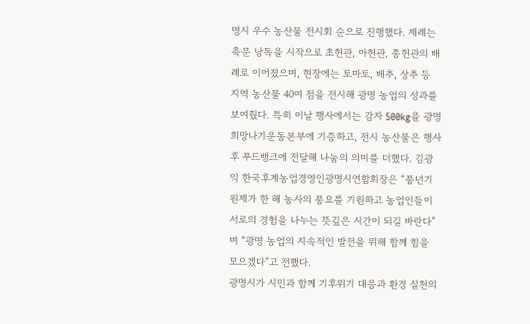명시 우수 농산물 전시회 순으로 진행했다. 제례는 축문 낭독을 시작으로 초헌관, 아헌관, 종헌관의 배례로 이어졌으며, 현장에는 토마토, 배추, 상추 등 지역 농산물 40여 점을 전시해 광명 농업의 성과를 보여줬다. 특히 이날 행사에서는 감자 500kg을 광명희망나기운동본부에 기증하고, 전시 농산물은 행사 후 푸드뱅크에 전달해 나눔의 의미를 더했다. 김광익 한국후계농업경영인광명시연합회장은 “풍년기원제가 한 해 농사의 풍요를 기원하고 농업인들이 서로의 경험을 나누는 뜻깊은 시간이 되길 바란다”며 “광명 농업의 지속적인 발전을 위해 함께 힘을 모으겠다”고 전했다.
광명시가 시민과 함께 기후위기 대응과 환경 실천의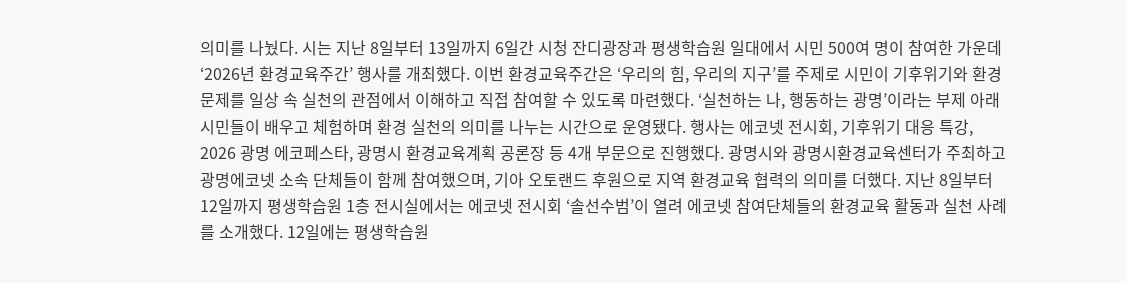의미를 나눴다. 시는 지난 8일부터 13일까지 6일간 시청 잔디광장과 평생학습원 일대에서 시민 500여 명이 참여한 가운데 ‘2026년 환경교육주간’ 행사를 개최했다. 이번 환경교육주간은 ‘우리의 힘, 우리의 지구’를 주제로 시민이 기후위기와 환경문제를 일상 속 실천의 관점에서 이해하고 직접 참여할 수 있도록 마련했다. ‘실천하는 나, 행동하는 광명’이라는 부제 아래 시민들이 배우고 체험하며 환경 실천의 의미를 나누는 시간으로 운영됐다. 행사는 에코넷 전시회, 기후위기 대응 특강, 2026 광명 에코페스타, 광명시 환경교육계획 공론장 등 4개 부문으로 진행했다. 광명시와 광명시환경교육센터가 주최하고 광명에코넷 소속 단체들이 함께 참여했으며, 기아 오토랜드 후원으로 지역 환경교육 협력의 의미를 더했다. 지난 8일부터 12일까지 평생학습원 1층 전시실에서는 에코넷 전시회 ‘솔선수범’이 열려 에코넷 참여단체들의 환경교육 활동과 실천 사례를 소개했다. 12일에는 평생학습원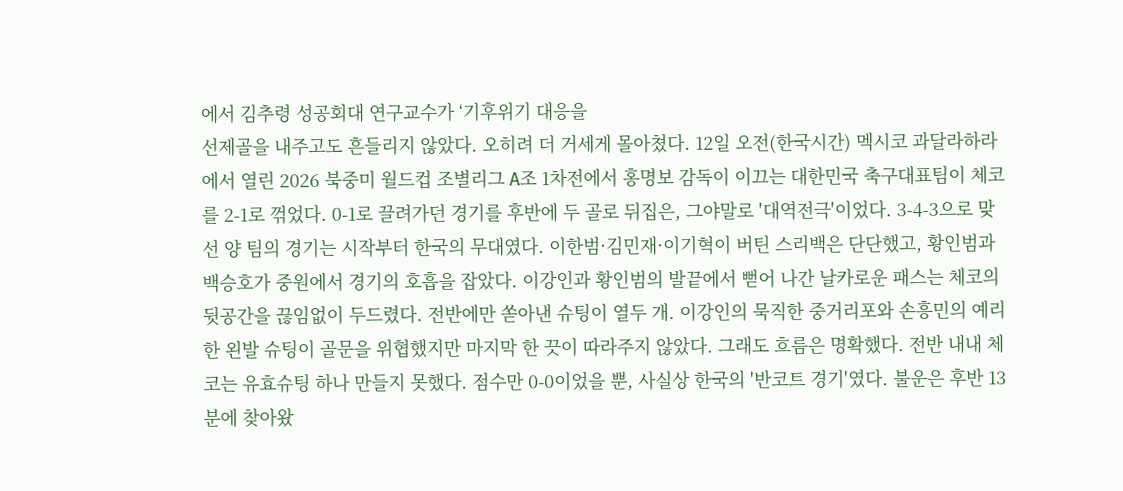에서 김추령 성공회대 연구교수가 ‘기후위기 대응을
선제골을 내주고도 흔들리지 않았다. 오히려 더 거세게 몰아쳤다. 12일 오전(한국시간) 멕시코 과달라하라에서 열린 2026 북중미 월드컵 조별리그 A조 1차전에서 홍명보 감독이 이끄는 대한민국 축구대표팀이 체코를 2-1로 꺾었다. 0-1로 끌려가던 경기를 후반에 두 골로 뒤집은, 그야말로 '대역전극'이었다. 3-4-3으로 맞선 양 팀의 경기는 시작부터 한국의 무대였다. 이한범·김민재·이기혁이 버틴 스리백은 단단했고, 황인범과 백승호가 중원에서 경기의 호흡을 잡았다. 이강인과 황인범의 발끝에서 뻗어 나간 날카로운 패스는 체코의 뒷공간을 끊임없이 두드렸다. 전반에만 쏟아낸 슈팅이 열두 개. 이강인의 묵직한 중거리포와 손흥민의 예리한 왼발 슈팅이 골문을 위협했지만 마지막 한 끗이 따라주지 않았다. 그래도 흐름은 명확했다. 전반 내내 체코는 유효슈팅 하나 만들지 못했다. 점수만 0-0이었을 뿐, 사실상 한국의 '반코트 경기'였다. 불운은 후반 13분에 찾아왔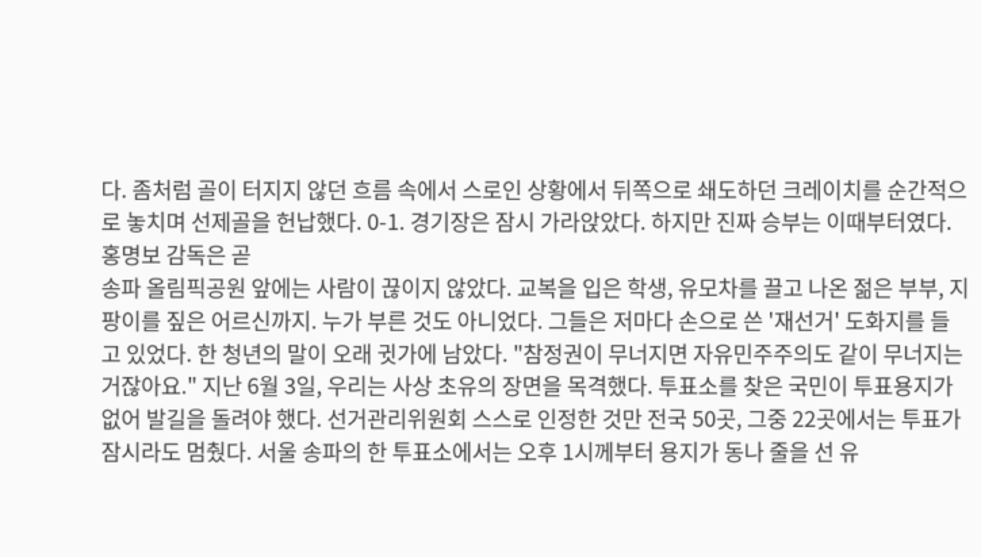다. 좀처럼 골이 터지지 않던 흐름 속에서 스로인 상황에서 뒤쪽으로 쇄도하던 크레이치를 순간적으로 놓치며 선제골을 헌납했다. 0-1. 경기장은 잠시 가라앉았다. 하지만 진짜 승부는 이때부터였다. 홍명보 감독은 곧
송파 올림픽공원 앞에는 사람이 끊이지 않았다. 교복을 입은 학생, 유모차를 끌고 나온 젊은 부부, 지팡이를 짚은 어르신까지. 누가 부른 것도 아니었다. 그들은 저마다 손으로 쓴 '재선거' 도화지를 들고 있었다. 한 청년의 말이 오래 귓가에 남았다. "참정권이 무너지면 자유민주주의도 같이 무너지는 거잖아요." 지난 6월 3일, 우리는 사상 초유의 장면을 목격했다. 투표소를 찾은 국민이 투표용지가 없어 발길을 돌려야 했다. 선거관리위원회 스스로 인정한 것만 전국 50곳, 그중 22곳에서는 투표가 잠시라도 멈췄다. 서울 송파의 한 투표소에서는 오후 1시께부터 용지가 동나 줄을 선 유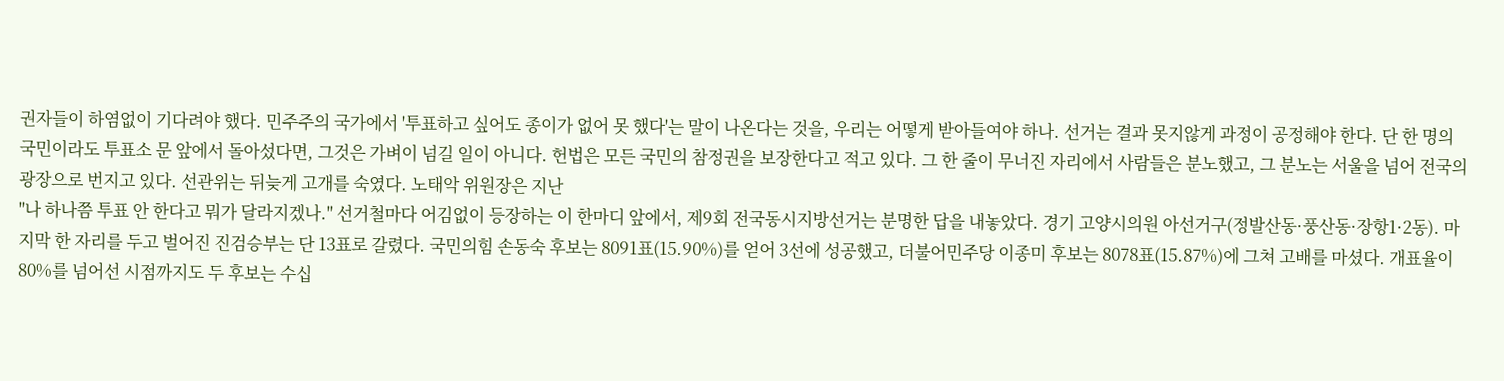권자들이 하염없이 기다려야 했다. 민주주의 국가에서 '투표하고 싶어도 종이가 없어 못 했다'는 말이 나온다는 것을, 우리는 어떻게 받아들여야 하나. 선거는 결과 못지않게 과정이 공정해야 한다. 단 한 명의 국민이라도 투표소 문 앞에서 돌아섰다면, 그것은 가벼이 넘길 일이 아니다. 헌법은 모든 국민의 참정권을 보장한다고 적고 있다. 그 한 줄이 무너진 자리에서 사람들은 분노했고, 그 분노는 서울을 넘어 전국의 광장으로 번지고 있다. 선관위는 뒤늦게 고개를 숙였다. 노태악 위원장은 지난
"나 하나쯤 투표 안 한다고 뭐가 달라지겠나." 선거철마다 어김없이 등장하는 이 한마디 앞에서, 제9회 전국동시지방선거는 분명한 답을 내놓았다. 경기 고양시의원 아선거구(정발산동·풍산동·장항1·2동). 마지막 한 자리를 두고 벌어진 진검승부는 단 13표로 갈렸다. 국민의힘 손동숙 후보는 8091표(15.90%)를 얻어 3선에 성공했고, 더불어민주당 이종미 후보는 8078표(15.87%)에 그쳐 고배를 마셨다. 개표율이 80%를 넘어선 시점까지도 두 후보는 수십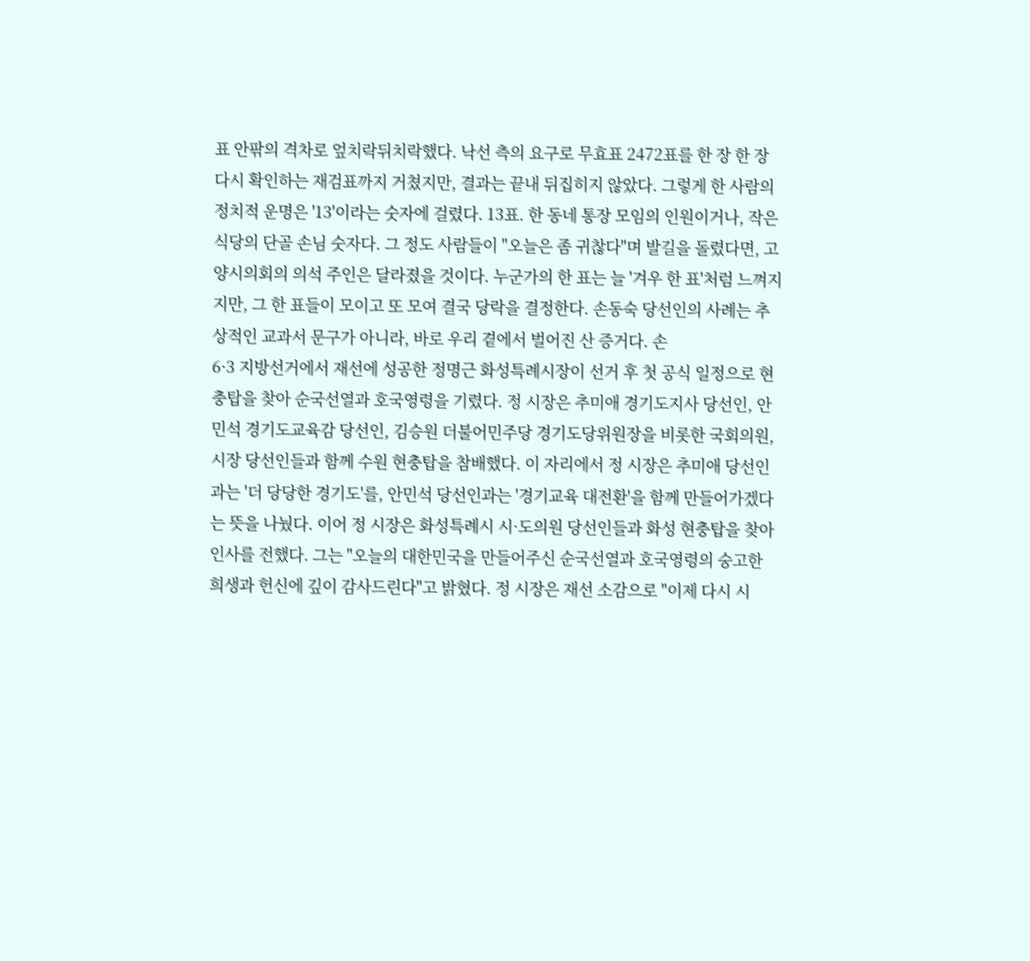표 안팎의 격차로 엎치락뒤치락했다. 낙선 측의 요구로 무효표 2472표를 한 장 한 장 다시 확인하는 재검표까지 거쳤지만, 결과는 끝내 뒤집히지 않았다. 그렇게 한 사람의 정치적 운명은 '13'이라는 숫자에 걸렸다. 13표. 한 동네 통장 모임의 인원이거나, 작은 식당의 단골 손님 숫자다. 그 정도 사람들이 "오늘은 좀 귀찮다"며 발길을 돌렸다면, 고양시의회의 의석 주인은 달라졌을 것이다. 누군가의 한 표는 늘 '겨우 한 표'처럼 느껴지지만, 그 한 표들이 모이고 또 모여 결국 당락을 결정한다. 손동숙 당선인의 사례는 추상적인 교과서 문구가 아니라, 바로 우리 곁에서 벌어진 산 증거다. 손
6·3 지방선거에서 재선에 성공한 정명근 화성특례시장이 선거 후 첫 공식 일정으로 현충탑을 찾아 순국선열과 호국영령을 기렸다. 정 시장은 추미애 경기도지사 당선인, 안민석 경기도교육감 당선인, 김승원 더불어민주당 경기도당위원장을 비롯한 국회의원, 시장 당선인들과 함께 수원 현충탑을 참배했다. 이 자리에서 정 시장은 추미애 당선인과는 '더 당당한 경기도'를, 안민석 당선인과는 '경기교육 대전환'을 함께 만들어가겠다는 뜻을 나눴다. 이어 정 시장은 화성특례시 시·도의원 당선인들과 화성 현충탑을 찾아 인사를 전했다. 그는 "오늘의 대한민국을 만들어주신 순국선열과 호국영령의 숭고한 희생과 헌신에 깊이 감사드린다"고 밝혔다. 정 시장은 재선 소감으로 "이제 다시 시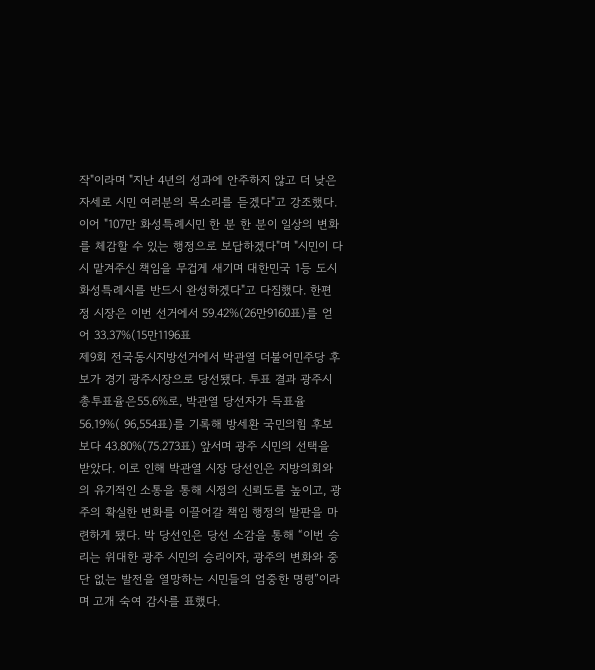작"이라며 "지난 4년의 성과에 안주하지 않고 더 낮은 자세로 시민 여러분의 목소리를 듣겠다"고 강조했다. 이어 "107만 화성특례시민 한 분 한 분이 일상의 변화를 체감할 수 있는 행정으로 보답하겠다"며 "시민이 다시 맡겨주신 책임을 무겁게 새기며 대한민국 1등 도시 화성특례시를 반드시 완성하겠다"고 다짐했다. 한편 정 시장은 이번 선거에서 59.42%(26만9160표)를 얻어 33.37%(15만1196표
제9회 전국동시지방선거에서 박관열 더불어민주당 후보가 경기 광주시장으로 당선됐다. 투표 결과 광주시 총투표율은55.6%로, 박관열 당선자가 득표율 56.19%( 96,554표)를 기록해 방세환 국민의힘 후보보다 43.80%(75.273표) 앞서며 광주 시민의 선택을 받았다. 이로 인해 박관열 시장 당선인은 지방의회와의 유기적인 소통을 통해 시정의 신뢰도를 높이고, 광주의 확실한 변화를 이끌어갈 책임 행정의 발판을 마련하게 됐다. 박 당선인은 당선 소감을 통해 “이번 승리는 위대한 광주 시민의 승리이자, 광주의 변화와 중단 없는 발전을 열망하는 시민들의 엄중한 명령”이라며 고개 숙여 감사를 표했다.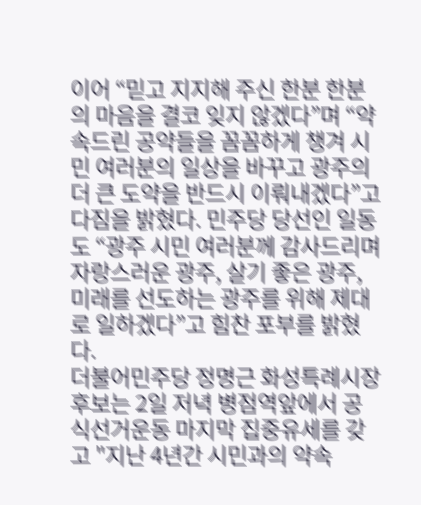이어 “믿고 지지해 주신 한분 한분의 마음을 결코 잊지 않겠다”며 “약속드린 공약들을 꼼꼼하게 챙겨 시민 여러분의 일상을 바꾸고 광주의 더 큰 도약을 반드시 이뤄내겠다”고 다짐을 밝혔다. 민주당 당선인 일동도 “광주 시민 여러분께 감사드리며 자랑스러운 광주, 살기 좋은 광주, 미래를 선도하는 광주를 위해 제대로 일하겠다”고 힘찬 포부를 밝혔다.
더불어민주당 정명근 화성특례시장 후보는 2일 저녁 병점역앞에서 공식선거운동 마지막 집중유세를 갖고 "지난 4년간 시민과의 약속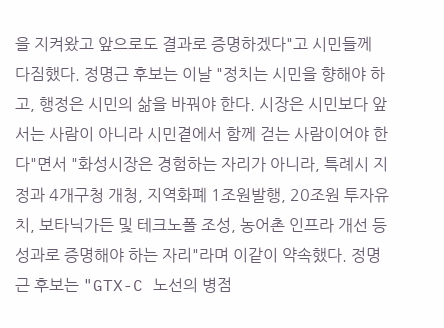을 지켜왔고 앞으로도 결과로 증명하겠다"고 시민들께 다짐했다. 정명근 후보는 이날 "정치는 시민을 향해야 하고, 행정은 시민의 삶을 바꿔야 한다. 시장은 시민보다 앞서는 사람이 아니라 시민곁에서 함께 걷는 사람이어야 한다"면서 "화성시장은 경험하는 자리가 아니라, 특례시 지정과 4개구청 개청, 지역화폐 1조원발행, 20조원 투자유치, 보타닉가든 및 테크노폴 조성, 농어촌 인프라 개선 등 성과로 증명해야 하는 자리"라며 이같이 약속했다. 정명근 후보는 "GTX-C 노선의 병점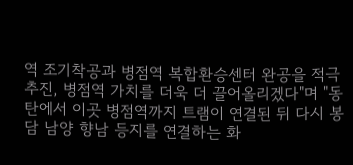역 조기착공과 병점역 복합환승센터 완공을 적극 추진, 병점역 가치를 더욱 더 끌어올리겠다"며 "동탄에서 이곳 병점역까지 트램이 연결된 뒤 다시 봉담 남양 향남 등지를 연결하는 화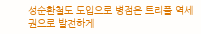성순환철도 도입으로 병점은 트리플 역세권으로 발전하게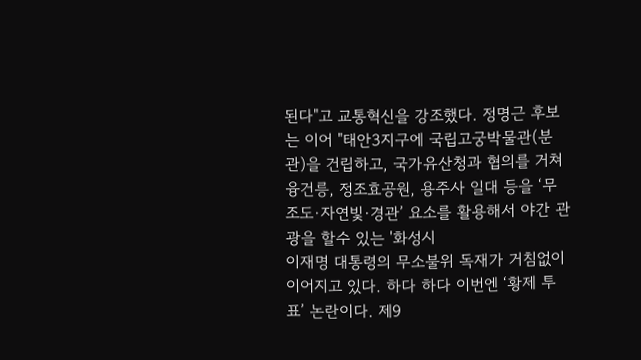된다"고 교통혁신을 강조했다. 정명근 후보는 이어 "태안3지구에 국립고궁박물관(분관)을 건립하고, 국가유산청과 협의를 거쳐 융건릉, 정조효공원, 용주사 일대 등을 ‘무조도·자연빛·경관’ 요소를 활용해서 야간 관광을 할수 있는 '화성시
이재명 대통령의 무소불위 독재가 거침없이 이어지고 있다. 하다 하다 이번엔 ‘황제 투표’ 논란이다. 제9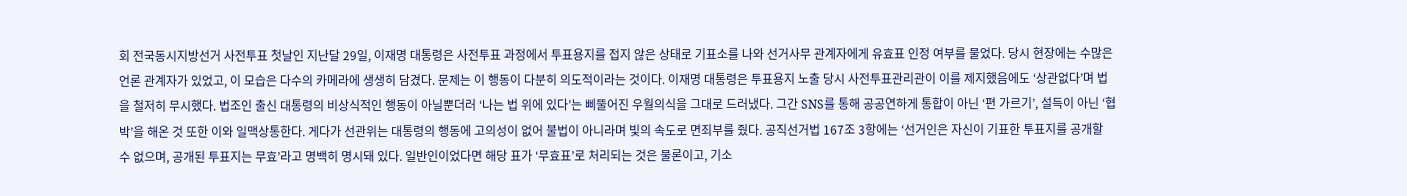회 전국동시지방선거 사전투표 첫날인 지난달 29일, 이재명 대통령은 사전투표 과정에서 투표용지를 접지 않은 상태로 기표소를 나와 선거사무 관계자에게 유효표 인정 여부를 물었다. 당시 현장에는 수많은 언론 관계자가 있었고, 이 모습은 다수의 카메라에 생생히 담겼다. 문제는 이 행동이 다분히 의도적이라는 것이다. 이재명 대통령은 투표용지 노출 당시 사전투표관리관이 이를 제지했음에도 ‘상관없다’며 법을 철저히 무시했다. 법조인 출신 대통령의 비상식적인 행동이 아닐뿐더러 ‘나는 법 위에 있다’는 삐뚤어진 우월의식을 그대로 드러냈다. 그간 SNS를 통해 공공연하게 통합이 아닌 ‘편 가르기’, 설득이 아닌 ‘협박’을 해온 것 또한 이와 일맥상통한다. 게다가 선관위는 대통령의 행동에 고의성이 없어 불법이 아니라며 빛의 속도로 면죄부를 줬다. 공직선거법 167조 3항에는 ‘선거인은 자신이 기표한 투표지를 공개할 수 없으며, 공개된 투표지는 무효’라고 명백히 명시돼 있다. 일반인이었다면 해당 표가 ‘무효표’로 처리되는 것은 물론이고, 기소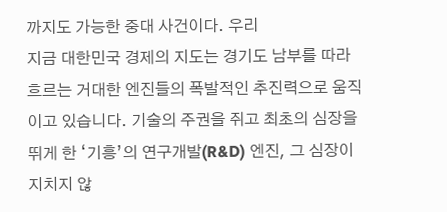까지도 가능한 중대 사건이다. 우리
지금 대한민국 경제의 지도는 경기도 남부를 따라 흐르는 거대한 엔진들의 폭발적인 추진력으로 움직이고 있습니다. 기술의 주권을 쥐고 최초의 심장을 뛰게 한 ‘기흥’의 연구개발(R&D) 엔진, 그 심장이 지치지 않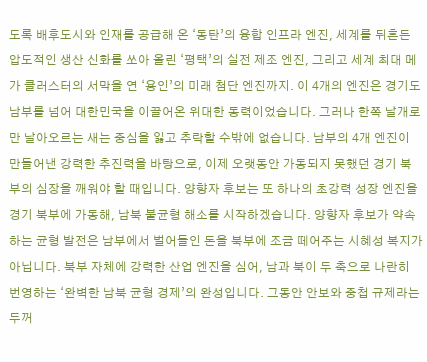도록 배후도시와 인재를 공급해 온 ‘동탄’의 융합 인프라 엔진, 세계를 뒤흔든 압도적인 생산 신화를 쏘아 올린 ‘평택’의 실전 제조 엔진, 그리고 세계 최대 메가 클러스터의 서막을 연 ‘용인’의 미래 첨단 엔진까지. 이 4개의 엔진은 경기도 남부를 넘어 대한민국을 이끌어온 위대한 동력이었습니다. 그러나 한쪽 날개로만 날아오르는 새는 중심을 잃고 추락할 수밖에 없습니다. 남부의 4개 엔진이 만들어낸 강력한 추진력을 바탕으로, 이제 오랫동안 가동되지 못했던 경기 북부의 심장을 깨워야 할 때입니다. 양향자 후보는 또 하나의 초강력 성장 엔진을 경기 북부에 가동해, 남북 불균형 해소를 시작하겠습니다. 양향자 후보가 약속하는 균형 발전은 남부에서 벌어들인 돈을 북부에 조금 떼어주는 시혜성 복지가 아닙니다. 북부 자체에 강력한 산업 엔진을 심어, 남과 북이 두 축으로 나란히 번영하는 ‘완벽한 남북 균형 경제’의 완성입니다. 그동안 안보와 중첩 규제라는 두꺼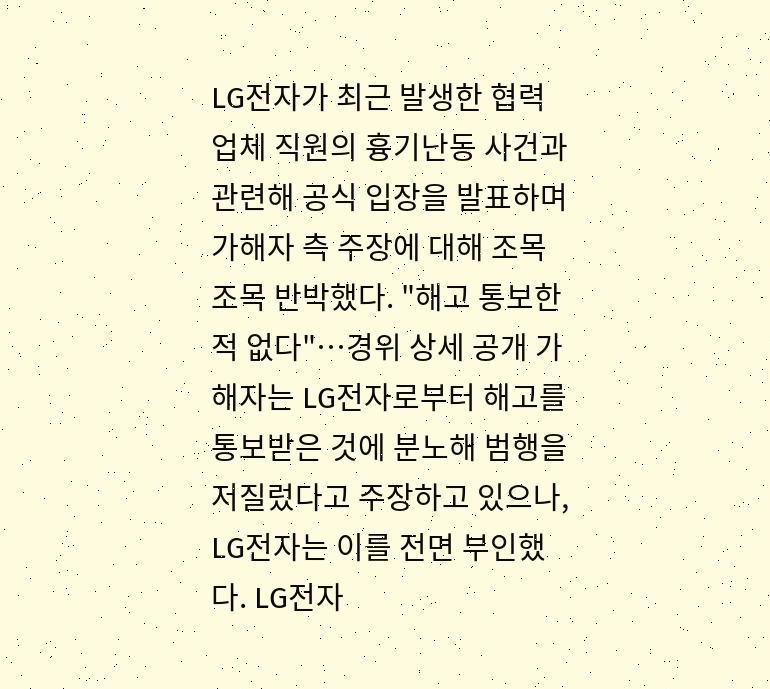LG전자가 최근 발생한 협력업체 직원의 흉기난동 사건과 관련해 공식 입장을 발표하며 가해자 측 주장에 대해 조목조목 반박했다. "해고 통보한 적 없다"…경위 상세 공개 가해자는 LG전자로부터 해고를 통보받은 것에 분노해 범행을 저질렀다고 주장하고 있으나, LG전자는 이를 전면 부인했다. LG전자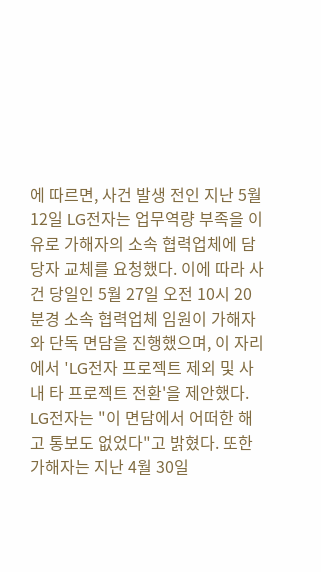에 따르면, 사건 발생 전인 지난 5월 12일 LG전자는 업무역량 부족을 이유로 가해자의 소속 협력업체에 담당자 교체를 요청했다. 이에 따라 사건 당일인 5월 27일 오전 10시 20분경 소속 협력업체 임원이 가해자와 단독 면담을 진행했으며, 이 자리에서 'LG전자 프로젝트 제외 및 사내 타 프로젝트 전환'을 제안했다. LG전자는 "이 면담에서 어떠한 해고 통보도 없었다"고 밝혔다. 또한 가해자는 지난 4월 30일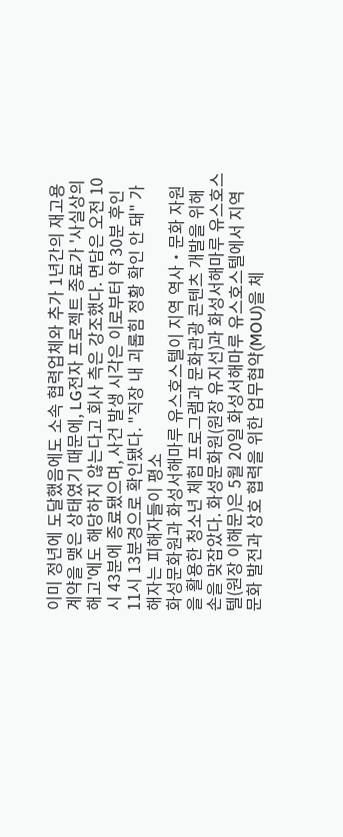이미 정년에 도달했음에도 소속 협력업체와 추가 1년간의 재고용 계약을 맺은 상태였기 때문에, LG전자 프로젝트 종료가 '사실상의 해고'에도 해당하지 않는다고 회사 측은 강조했다. 면담은 오전 10시 43분에 종료됐으며, 사건 발생 시각은 이로부터 약 30분 후인 11시 13분경으로 확인됐다. "직장 내 괴롭힘 정황 확인 안 돼" 가해자는 피해자들이 평소
화성문화원과 화성서해마루 유스호스텔이 지역 역사‧문화 자원을 활용한 청소년 체험 프로그램과 문화관광 콘텐츠 개발을 위해 손을 맞잡았다. 화성문화원(원장 유지선)과 화성서해마루 유스호스텔(원장 이해문)은 5월 20일 화성서해마루 유스호스텔에서 지역 문화 발전과 상호 협력을 위한 업무협약(MOU)을 체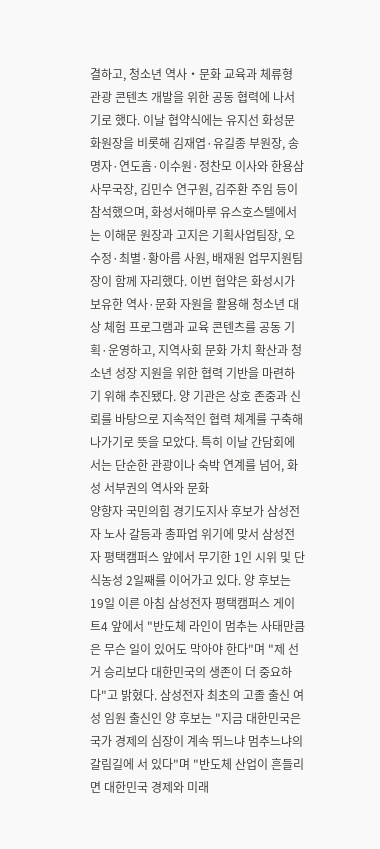결하고, 청소년 역사‧문화 교육과 체류형 관광 콘텐츠 개발을 위한 공동 협력에 나서기로 했다. 이날 협약식에는 유지선 화성문화원장을 비롯해 김재엽·유길종 부원장, 송명자·연도흠·이수원·정찬모 이사와 한용삼 사무국장, 김민수 연구원, 김주환 주임 등이 참석했으며, 화성서해마루 유스호스텔에서는 이해문 원장과 고지은 기획사업팀장, 오수정·최별·황아름 사원, 배재원 업무지원팀장이 함께 자리했다. 이번 협약은 화성시가 보유한 역사·문화 자원을 활용해 청소년 대상 체험 프로그램과 교육 콘텐츠를 공동 기획·운영하고, 지역사회 문화 가치 확산과 청소년 성장 지원을 위한 협력 기반을 마련하기 위해 추진됐다. 양 기관은 상호 존중과 신뢰를 바탕으로 지속적인 협력 체계를 구축해 나가기로 뜻을 모았다. 특히 이날 간담회에서는 단순한 관광이나 숙박 연계를 넘어, 화성 서부권의 역사와 문화
양향자 국민의힘 경기도지사 후보가 삼성전자 노사 갈등과 총파업 위기에 맞서 삼성전자 평택캠퍼스 앞에서 무기한 1인 시위 및 단식농성 2일째를 이어가고 있다. 양 후보는 19일 이른 아침 삼성전자 평택캠퍼스 게이트4 앞에서 "반도체 라인이 멈추는 사태만큼은 무슨 일이 있어도 막아야 한다"며 "제 선거 승리보다 대한민국의 생존이 더 중요하다"고 밝혔다. 삼성전자 최초의 고졸 출신 여성 임원 출신인 양 후보는 "지금 대한민국은 국가 경제의 심장이 계속 뛰느냐 멈추느냐의 갈림길에 서 있다"며 "반도체 산업이 흔들리면 대한민국 경제와 미래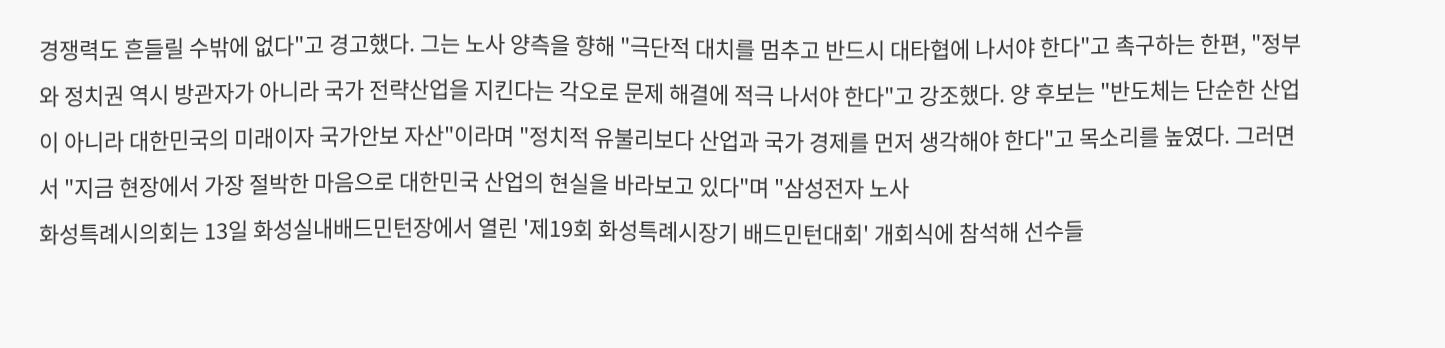경쟁력도 흔들릴 수밖에 없다"고 경고했다. 그는 노사 양측을 향해 "극단적 대치를 멈추고 반드시 대타협에 나서야 한다"고 촉구하는 한편, "정부와 정치권 역시 방관자가 아니라 국가 전략산업을 지킨다는 각오로 문제 해결에 적극 나서야 한다"고 강조했다. 양 후보는 "반도체는 단순한 산업이 아니라 대한민국의 미래이자 국가안보 자산"이라며 "정치적 유불리보다 산업과 국가 경제를 먼저 생각해야 한다"고 목소리를 높였다. 그러면서 "지금 현장에서 가장 절박한 마음으로 대한민국 산업의 현실을 바라보고 있다"며 "삼성전자 노사
화성특례시의회는 13일 화성실내배드민턴장에서 열린 '제19회 화성특례시장기 배드민턴대회' 개회식에 참석해 선수들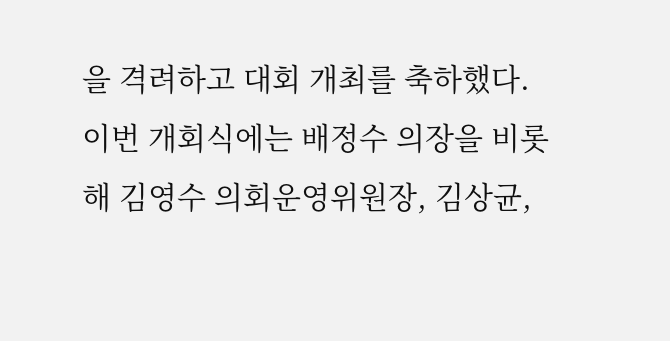을 격려하고 대회 개최를 축하했다. 이번 개회식에는 배정수 의장을 비롯해 김영수 의회운영위원장, 김상균,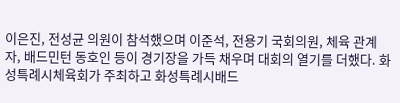이은진, 전성균 의원이 참석했으며 이준석, 전용기 국회의원, 체육 관계자, 배드민턴 동호인 등이 경기장을 가득 채우며 대회의 열기를 더했다. 화성특례시체육회가 주최하고 화성특례시배드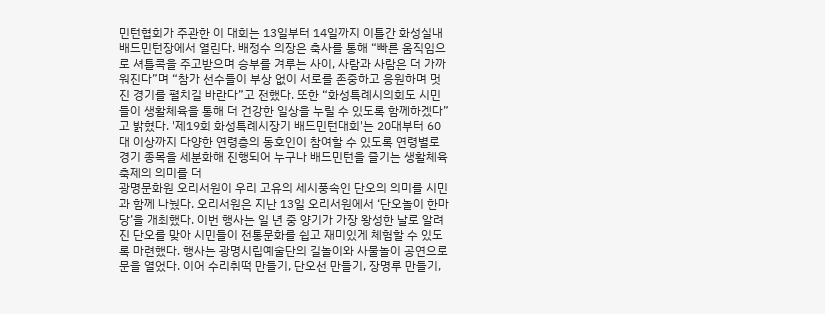민턴협회가 주관한 이 대회는 13일부터 14일까지 이틀간 화성실내배드민턴장에서 열린다. 배정수 의장은 축사를 통해 “빠른 움직임으로 셔틀콕을 주고받으며 승부를 겨루는 사이, 사람과 사람은 더 가까워진다”며 “참가 선수들이 부상 없이 서로를 존중하고 응원하며 멋진 경기를 펼치길 바란다”고 전했다. 또한 “화성특례시의회도 시민들이 생활체육을 통해 더 건강한 일상을 누릴 수 있도록 함께하겠다”고 밝혔다. '제19회 화성특례시장기 배드민턴대회'는 20대부터 60대 이상까지 다양한 연령층의 동호인이 참여할 수 있도록 연령별로 경기 종목을 세분화해 진행되어 누구나 배드민턴을 즐기는 생활체육 축제의 의미를 더
광명문화원 오리서원이 우리 고유의 세시풍속인 단오의 의미를 시민과 함께 나눴다. 오리서원은 지난 13일 오리서원에서 ‘단오놀이 한마당’을 개최했다. 이번 행사는 일 년 중 양기가 가장 왕성한 날로 알려진 단오를 맞아 시민들이 전통문화를 쉽고 재미있게 체험할 수 있도록 마련했다. 행사는 광명시립예술단의 길놀이와 사물놀이 공연으로 문을 열었다. 이어 수리취떡 만들기, 단오선 만들기, 장명루 만들기,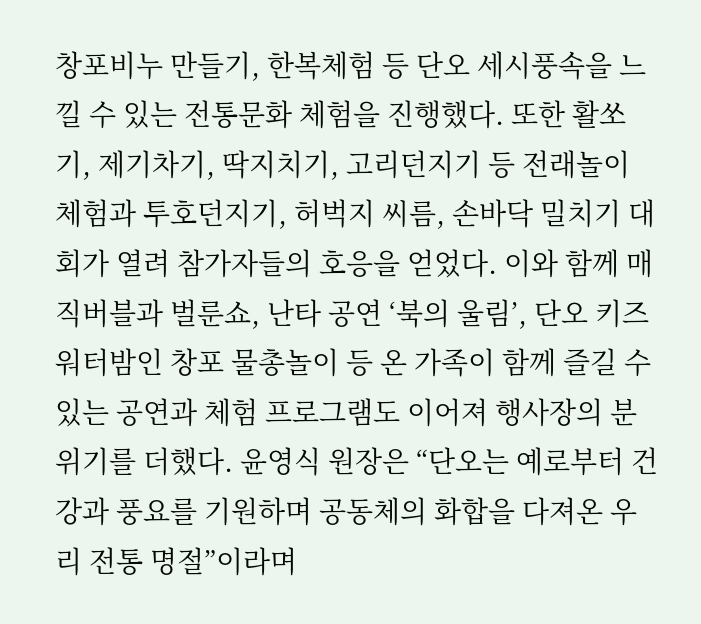창포비누 만들기, 한복체험 등 단오 세시풍속을 느낄 수 있는 전통문화 체험을 진행했다. 또한 활쏘기, 제기차기, 딱지치기, 고리던지기 등 전래놀이 체험과 투호던지기, 허벅지 씨름, 손바닥 밀치기 대회가 열려 참가자들의 호응을 얻었다. 이와 함께 매직버블과 벌룬쇼, 난타 공연 ‘북의 울림’, 단오 키즈 워터밤인 창포 물총놀이 등 온 가족이 함께 즐길 수 있는 공연과 체험 프로그램도 이어져 행사장의 분위기를 더했다. 윤영식 원장은 “단오는 예로부터 건강과 풍요를 기원하며 공동체의 화합을 다져온 우리 전통 명절”이라며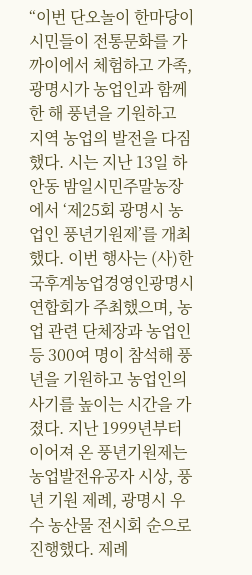“이번 단오놀이 한마당이 시민들이 전통문화를 가까이에서 체험하고 가족,
광명시가 농업인과 함께 한 해 풍년을 기원하고 지역 농업의 발전을 다짐했다. 시는 지난 13일 하안동 밤일시민주말농장에서 ‘제25회 광명시 농업인 풍년기원제’를 개최했다. 이번 행사는 (사)한국후계농업경영인광명시연합회가 주최했으며, 농업 관련 단체장과 농업인 등 300여 명이 참석해 풍년을 기원하고 농업인의 사기를 높이는 시간을 가졌다. 지난 1999년부터 이어져 온 풍년기원제는 농업발전유공자 시상, 풍년 기원 제례, 광명시 우수 농산물 전시회 순으로 진행했다. 제례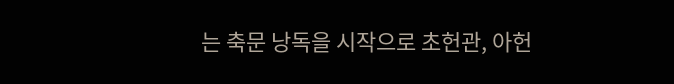는 축문 낭독을 시작으로 초헌관, 아헌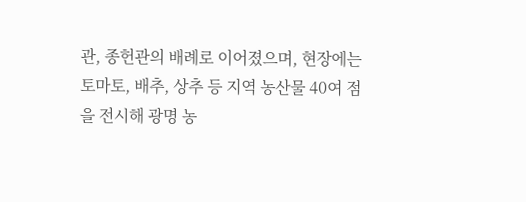관, 종헌관의 배례로 이어졌으며, 현장에는 토마토, 배추, 상추 등 지역 농산물 40여 점을 전시해 광명 농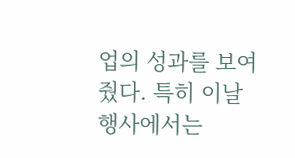업의 성과를 보여줬다. 특히 이날 행사에서는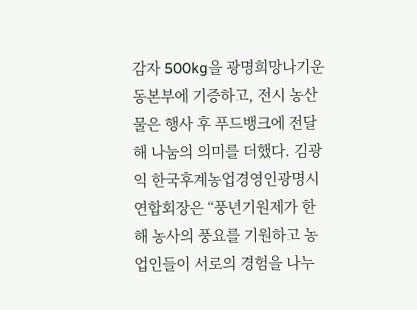감자 500kg을 광명희망나기운동본부에 기증하고, 전시 농산물은 행사 후 푸드뱅크에 전달해 나눔의 의미를 더했다. 김광익 한국후계농업경영인광명시연합회장은 “풍년기원제가 한 해 농사의 풍요를 기원하고 농업인들이 서로의 경험을 나누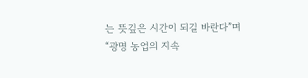는 뜻깊은 시간이 되길 바란다”며 “광명 농업의 지속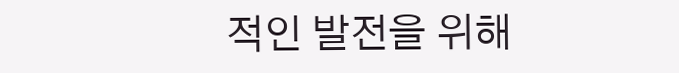적인 발전을 위해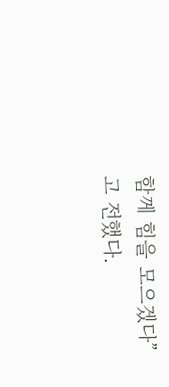함께 힘을 모으겠다”고 전했다.